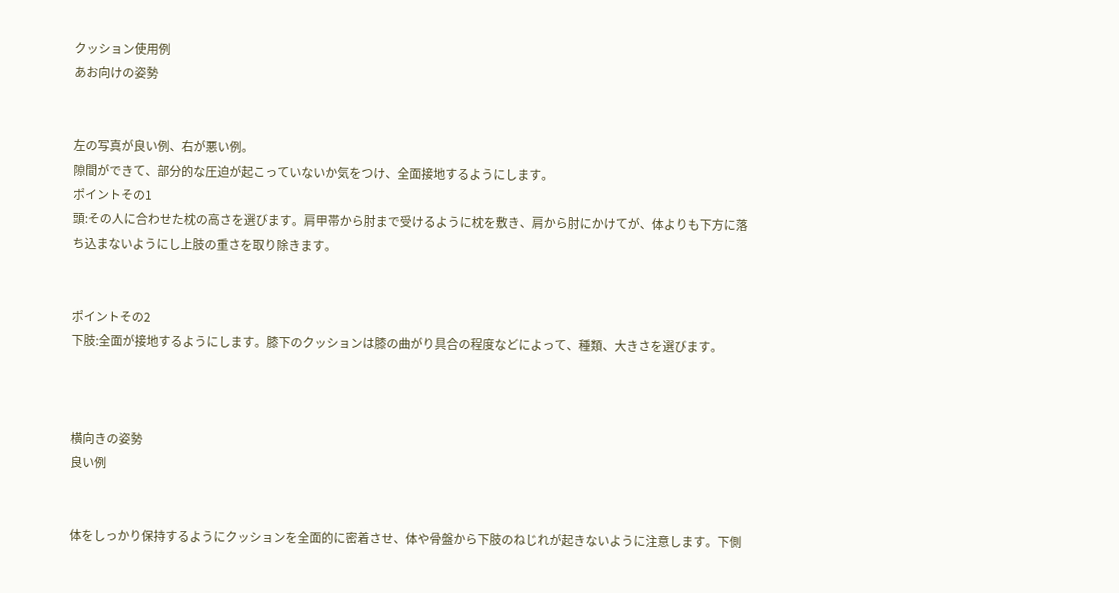クッション使用例
あお向けの姿勢


左の写真が良い例、右が悪い例。
隙間ができて、部分的な圧迫が起こっていないか気をつけ、全面接地するようにします。
ポイントその1
頭:その人に合わせた枕の高さを選びます。肩甲帯から肘まで受けるように枕を敷き、肩から肘にかけてが、体よりも下方に落ち込まないようにし上肢の重さを取り除きます。


ポイントその2
下肢:全面が接地するようにします。膝下のクッションは膝の曲がり具合の程度などによって、種類、大きさを選びます。



横向きの姿勢
良い例


体をしっかり保持するようにクッションを全面的に密着させ、体や骨盤から下肢のねじれが起きないように注意します。下側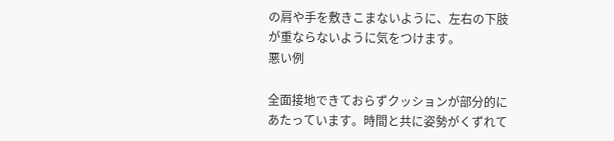の肩や手を敷きこまないように、左右の下肢が重ならないように気をつけます。
悪い例

全面接地できておらずクッションが部分的にあたっています。時間と共に姿勢がくずれて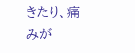きたり、痛みが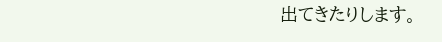出てきたりします。